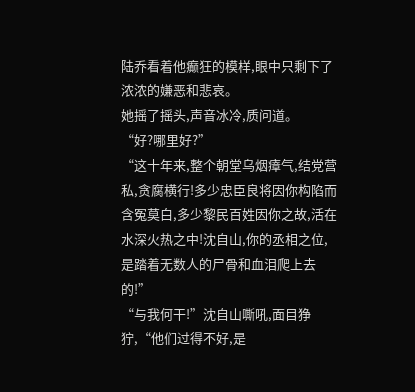陆乔看着他癫狂的模样,眼中只剩下了浓浓的嫌恶和悲哀。
她摇了摇头,声音冰冷,质问道。
“好?哪里好?”
“这十年来,整个朝堂乌烟瘴气,结党营私,贪腐横行!多少忠臣良将因你构陷而含冤莫白,多少黎民百姓因你之故,活在水深火热之中!沈自山,你的丞相之位,是踏着无数人的尸骨和血泪爬上去的!”
“与我何干!”沈自山嘶吼,面目狰狞,“他们过得不好,是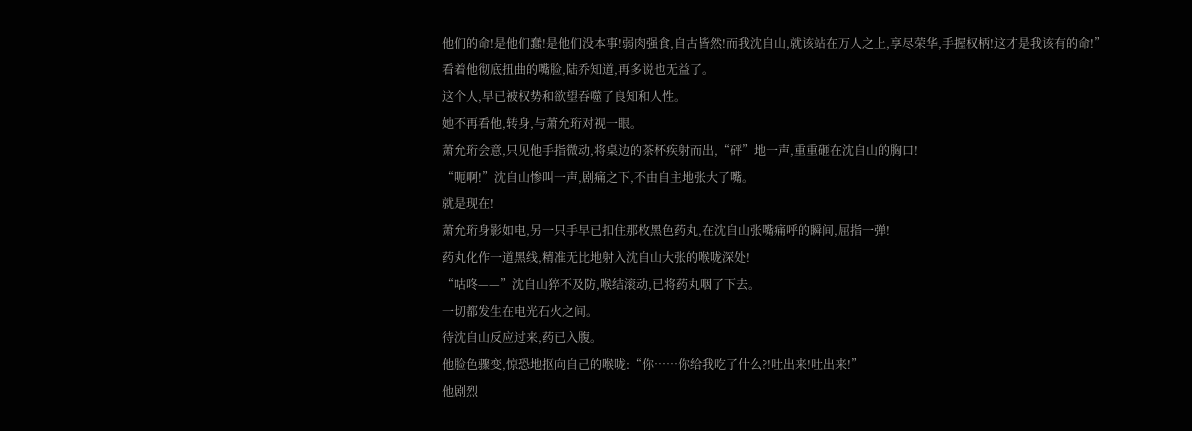他们的命!是他们蠢!是他们没本事!弱肉强食,自古皆然!而我沈自山,就该站在万人之上,享尽荣华,手握权柄!这才是我该有的命!”
看着他彻底扭曲的嘴脸,陆乔知道,再多说也无益了。
这个人,早已被权势和欲望吞噬了良知和人性。
她不再看他,转身,与萧允珩对视一眼。
萧允珩会意,只见他手指微动,将桌边的茶杯疾射而出,“砰”地一声,重重砸在沈自山的胸口!
“呃啊!”沈自山惨叫一声,剧痛之下,不由自主地张大了嘴。
就是现在!
萧允珩身影如电,另一只手早已扣住那枚黑色药丸,在沈自山张嘴痛呼的瞬间,屈指一弹!
药丸化作一道黑线,精准无比地射入沈自山大张的喉咙深处!
“咕咚——”沈自山猝不及防,喉结滚动,已将药丸咽了下去。
一切都发生在电光石火之间。
待沈自山反应过来,药已入腹。
他脸色骤变,惊恐地抠向自己的喉咙:“你……你给我吃了什么?!吐出来!吐出来!”
他剧烈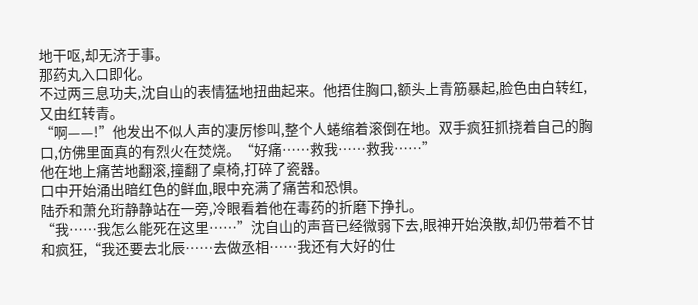地干呕,却无济于事。
那药丸入口即化。
不过两三息功夫,沈自山的表情猛地扭曲起来。他捂住胸口,额头上青筋暴起,脸色由白转红,又由红转青。
“啊——!”他发出不似人声的凄厉惨叫,整个人蜷缩着滚倒在地。双手疯狂抓挠着自己的胸口,仿佛里面真的有烈火在焚烧。“好痛……救我……救我……”
他在地上痛苦地翻滚,撞翻了桌椅,打碎了瓷器。
口中开始涌出暗红色的鲜血,眼中充满了痛苦和恐惧。
陆乔和萧允珩静静站在一旁,冷眼看着他在毒药的折磨下挣扎。
“我……我怎么能死在这里……”沈自山的声音已经微弱下去,眼神开始涣散,却仍带着不甘和疯狂,“我还要去北辰……去做丞相……我还有大好的仕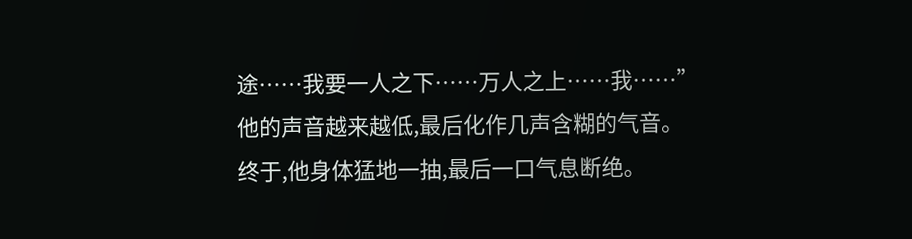途……我要一人之下……万人之上……我……”
他的声音越来越低,最后化作几声含糊的气音。
终于,他身体猛地一抽,最后一口气息断绝。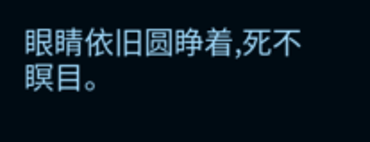眼睛依旧圆睁着,死不瞑目。